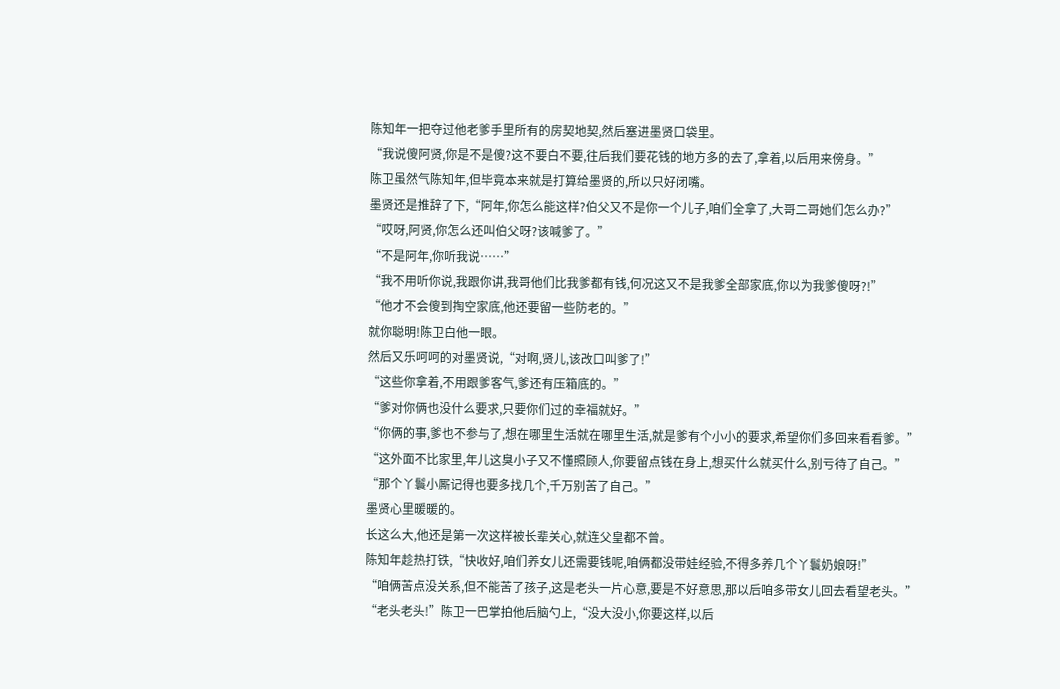陈知年一把夺过他老爹手里所有的房契地契,然后塞进墨贤口袋里。
“我说傻阿贤,你是不是傻?这不要白不要,往后我们要花钱的地方多的去了,拿着,以后用来傍身。”
陈卫虽然气陈知年,但毕竟本来就是打算给墨贤的,所以只好闭嘴。
墨贤还是推辞了下,“阿年,你怎么能这样?伯父又不是你一个儿子,咱们全拿了,大哥二哥她们怎么办?”
“哎呀,阿贤,你怎么还叫伯父呀?该喊爹了。”
“不是阿年,你听我说……”
“我不用听你说,我跟你讲,我哥他们比我爹都有钱,何况这又不是我爹全部家底,你以为我爹傻呀?!”
“他才不会傻到掏空家底,他还要留一些防老的。”
就你聪明!陈卫白他一眼。
然后又乐呵呵的对墨贤说,“对啊,贤儿,该改口叫爹了!”
“这些你拿着,不用跟爹客气,爹还有压箱底的。”
“爹对你俩也没什么要求,只要你们过的幸福就好。”
“你俩的事,爹也不参与了,想在哪里生活就在哪里生活,就是爹有个小小的要求,希望你们多回来看看爹。”
“这外面不比家里,年儿这臭小子又不懂照顾人,你要留点钱在身上,想买什么就买什么,别亏待了自己。”
“那个丫鬟小厮记得也要多找几个,千万别苦了自己。”
墨贤心里暖暖的。
长这么大,他还是第一次这样被长辈关心,就连父皇都不曾。
陈知年趁热打铁,“快收好,咱们养女儿还需要钱呢,咱俩都没带娃经验,不得多养几个丫鬟奶娘呀!”
“咱俩苦点没关系,但不能苦了孩子,这是老头一片心意,要是不好意思,那以后咱多带女儿回去看望老头。”
“老头老头!”陈卫一巴掌拍他后脑勺上,“没大没小,你要这样,以后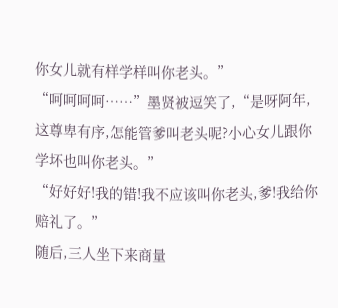你女儿就有样学样叫你老头。”
“呵呵呵呵……”墨贤被逗笑了,“是呀阿年,这尊卑有序,怎能管爹叫老头呢?小心女儿跟你学坏也叫你老头。”
“好好好!我的错!我不应该叫你老头,爹!我给你赔礼了。”
随后,三人坐下来商量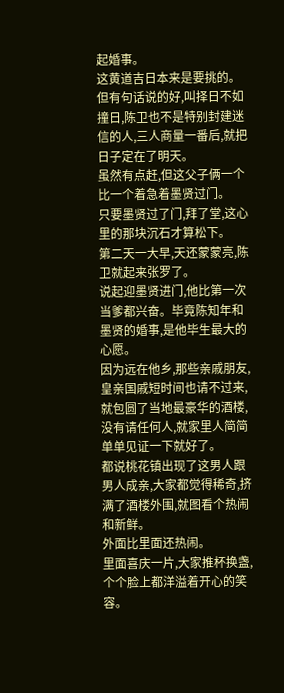起婚事。
这黄道吉日本来是要挑的。
但有句话说的好,叫择日不如撞日,陈卫也不是特别封建迷信的人,三人商量一番后,就把日子定在了明天。
虽然有点赶,但这父子俩一个比一个着急着墨贤过门。
只要墨贤过了门,拜了堂,这心里的那块沉石才算松下。
第二天一大早,天还蒙蒙亮,陈卫就起来张罗了。
说起迎墨贤进门,他比第一次当爹都兴奋。毕竟陈知年和墨贤的婚事,是他毕生最大的心愿。
因为远在他乡,那些亲戚朋友,皇亲国戚短时间也请不过来,就包圆了当地最豪华的酒楼,没有请任何人,就家里人简简单单见证一下就好了。
都说桃花镇出现了这男人跟男人成亲,大家都觉得稀奇,挤满了酒楼外围,就图看个热闹和新鲜。
外面比里面还热闹。
里面喜庆一片,大家推杯换盏,个个脸上都洋溢着开心的笑容。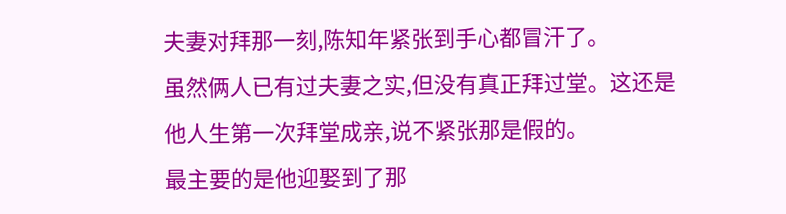夫妻对拜那一刻,陈知年紧张到手心都冒汗了。
虽然俩人已有过夫妻之实,但没有真正拜过堂。这还是他人生第一次拜堂成亲,说不紧张那是假的。
最主要的是他迎娶到了那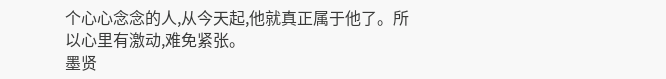个心心念念的人,从今天起,他就真正属于他了。所以心里有激动,难免紧张。
墨贤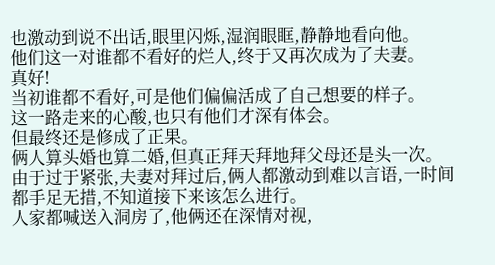也激动到说不出话,眼里闪烁,湿润眼眶,静静地看向他。
他们这一对谁都不看好的烂人,终于又再次成为了夫妻。
真好!
当初谁都不看好,可是他们偏偏活成了自己想要的样子。
这一路走来的心酸,也只有他们才深有体会。
但最终还是修成了正果。
俩人算头婚也算二婚,但真正拜天拜地拜父母还是头一次。
由于过于紧张,夫妻对拜过后,俩人都激动到难以言语,一时间都手足无措,不知道接下来该怎么进行。
人家都喊送入洞房了,他俩还在深情对视,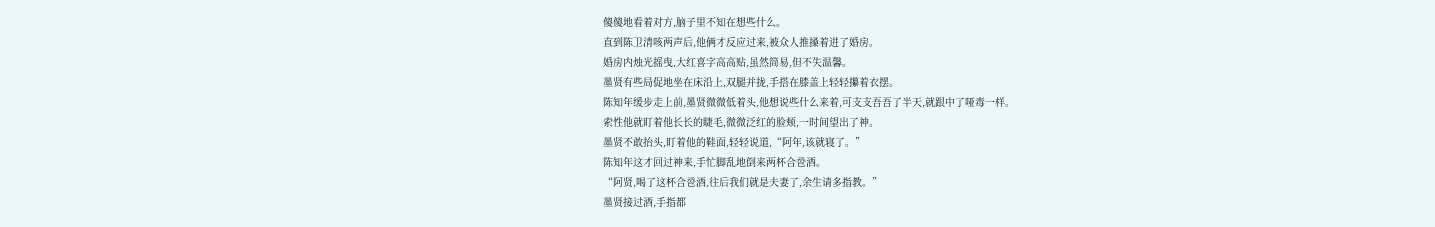傻傻地看着对方,脑子里不知在想些什么。
直到陈卫清咳两声后,他俩才反应过来,被众人推搡着进了婚房。
婚房内烛光摇曳,大红喜字高高贴,虽然简易,但不失温馨。
墨贤有些局促地坐在床沿上,双腿并拢,手搭在膝盖上轻轻攥着衣摆。
陈知年缓步走上前,墨贤微微低着头,他想说些什么来着,可支支吾吾了半天,就跟中了哑毒一样。
索性他就盯着他长长的睫毛,微微泛红的脸颊,一时间望出了神。
墨贤不敢抬头,盯着他的鞋面,轻轻说道,“阿年,该就寝了。”
陈知年这才回过神来,手忙脚乱地倒来两杯合卺酒。
“阿贤,喝了这杯合卺酒,往后我们就是夫妻了,余生请多指教。”
墨贤接过酒,手指都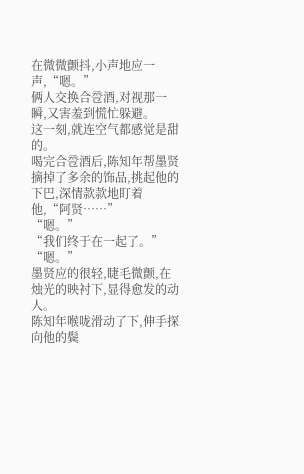在微微颤抖,小声地应一声,“嗯。”
俩人交换合卺酒,对视那一瞬,又害羞到慌忙躲避。
这一刻,就连空气都感觉是甜的。
喝完合卺酒后,陈知年帮墨贤摘掉了多余的饰品,挑起他的下巴,深情款款地盯着他,“阿贤……”
“嗯。”
“我们终于在一起了。”
“嗯。”
墨贤应的很轻,睫毛微颤,在烛光的映衬下,显得愈发的动人。
陈知年喉咙滑动了下,伸手探向他的鬓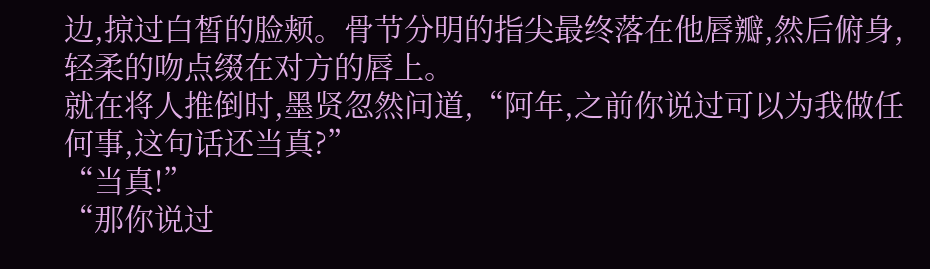边,掠过白皙的脸颊。骨节分明的指尖最终落在他唇瓣,然后俯身,轻柔的吻点缀在对方的唇上。
就在将人推倒时,墨贤忽然问道,“阿年,之前你说过可以为我做任何事,这句话还当真?”
“当真!”
“那你说过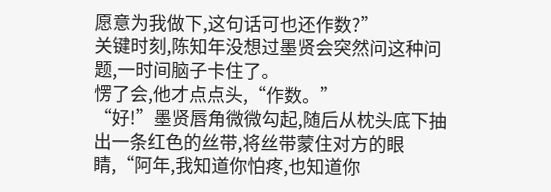愿意为我做下,这句话可也还作数?”
关键时刻,陈知年没想过墨贤会突然问这种问题,一时间脑子卡住了。
愣了会,他才点点头,“作数。”
“好!”墨贤唇角微微勾起,随后从枕头底下抽出一条红色的丝带,将丝带蒙住对方的眼睛,“阿年,我知道你怕疼,也知道你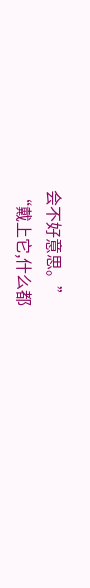会不好意思。”
“戴上它,什么都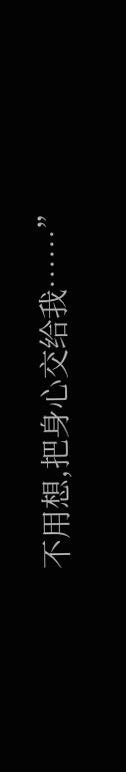不用想,把身心交给我……”